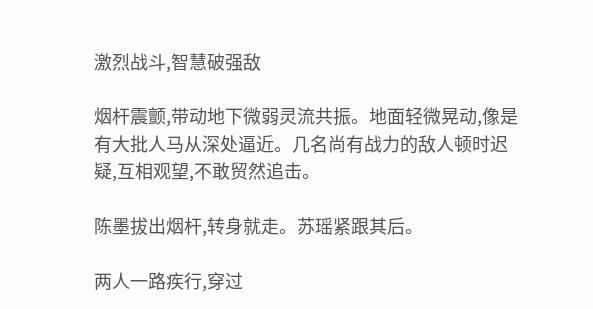激烈战斗,智慧破强敌

烟杆震颤,带动地下微弱灵流共振。地面轻微晃动,像是有大批人马从深处逼近。几名尚有战力的敌人顿时迟疑,互相观望,不敢贸然追击。

陈墨拔出烟杆,转身就走。苏瑶紧跟其后。

两人一路疾行,穿过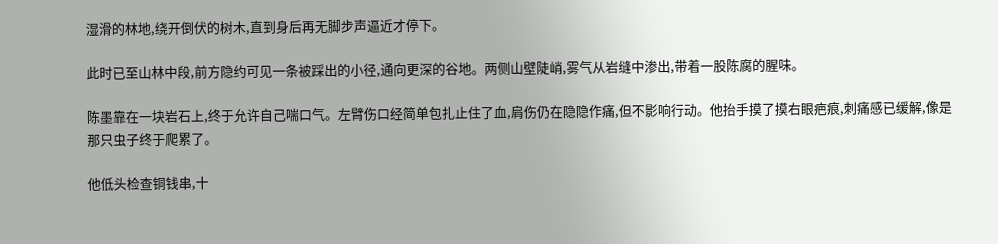湿滑的林地,绕开倒伏的树木,直到身后再无脚步声逼近才停下。

此时已至山林中段,前方隐约可见一条被踩出的小径,通向更深的谷地。两侧山壁陡峭,雾气从岩缝中渗出,带着一股陈腐的腥味。

陈墨靠在一块岩石上,终于允许自己喘口气。左臂伤口经简单包扎止住了血,肩伤仍在隐隐作痛,但不影响行动。他抬手摸了摸右眼疤痕,刺痛感已缓解,像是那只虫子终于爬累了。

他低头检查铜钱串,十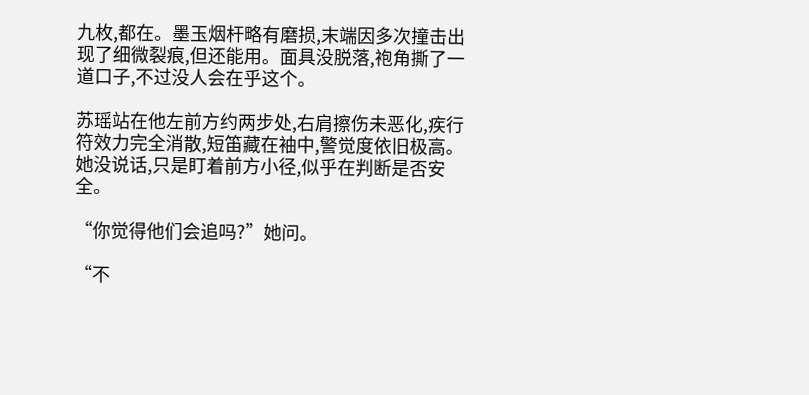九枚,都在。墨玉烟杆略有磨损,末端因多次撞击出现了细微裂痕,但还能用。面具没脱落,袍角撕了一道口子,不过没人会在乎这个。

苏瑶站在他左前方约两步处,右肩擦伤未恶化,疾行符效力完全消散,短笛藏在袖中,警觉度依旧极高。她没说话,只是盯着前方小径,似乎在判断是否安全。

“你觉得他们会追吗?”她问。

“不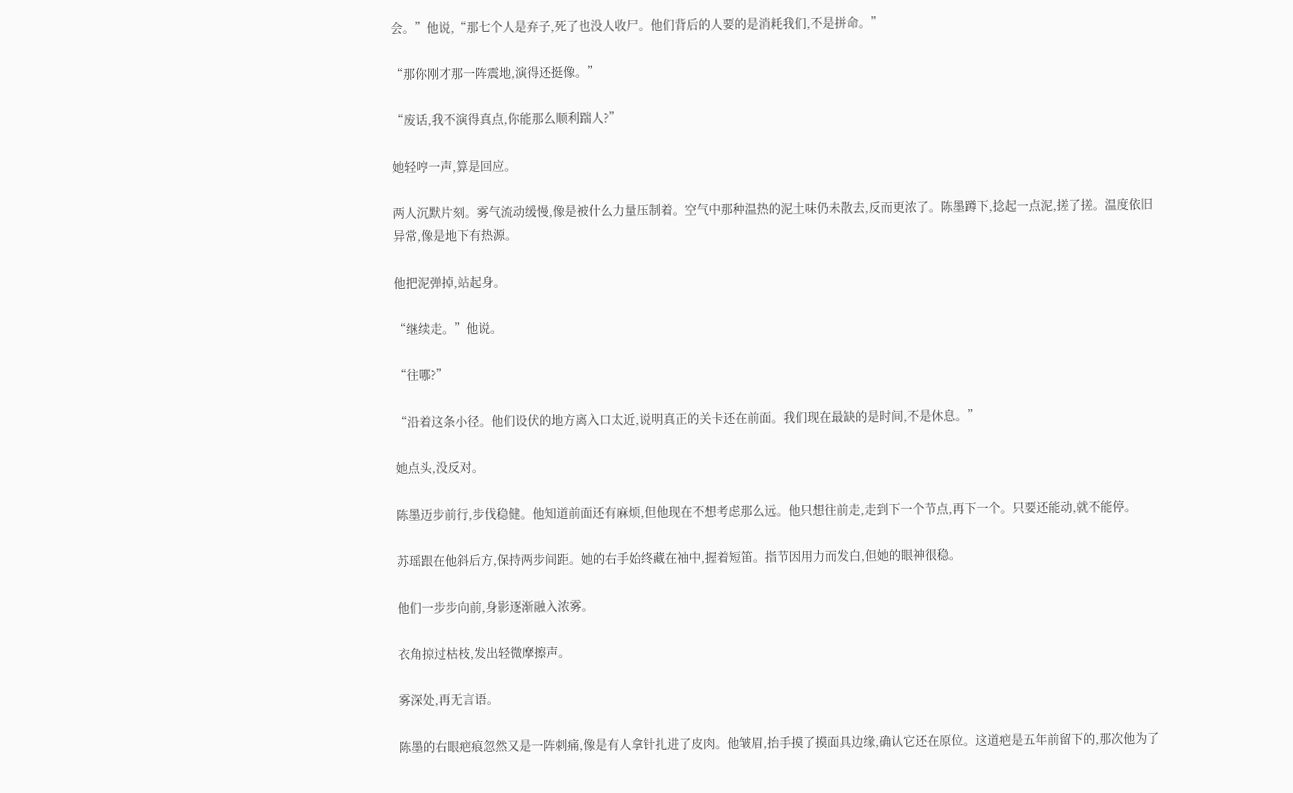会。”他说,“那七个人是弃子,死了也没人收尸。他们背后的人要的是消耗我们,不是拼命。”

“那你刚才那一阵震地,演得还挺像。”

“废话,我不演得真点,你能那么顺利踹人?”

她轻哼一声,算是回应。

两人沉默片刻。雾气流动缓慢,像是被什么力量压制着。空气中那种温热的泥土味仍未散去,反而更浓了。陈墨蹲下,捻起一点泥,搓了搓。温度依旧异常,像是地下有热源。

他把泥弹掉,站起身。

“继续走。”他说。

“往哪?”

“沿着这条小径。他们设伏的地方离入口太近,说明真正的关卡还在前面。我们现在最缺的是时间,不是休息。”

她点头,没反对。

陈墨迈步前行,步伐稳健。他知道前面还有麻烦,但他现在不想考虑那么远。他只想往前走,走到下一个节点,再下一个。只要还能动,就不能停。

苏瑶跟在他斜后方,保持两步间距。她的右手始终藏在袖中,握着短笛。指节因用力而发白,但她的眼神很稳。

他们一步步向前,身影逐渐融入浓雾。

衣角掠过枯枝,发出轻微摩擦声。

雾深处,再无言语。

陈墨的右眼疤痕忽然又是一阵刺痛,像是有人拿针扎进了皮肉。他皱眉,抬手摸了摸面具边缘,确认它还在原位。这道疤是五年前留下的,那次他为了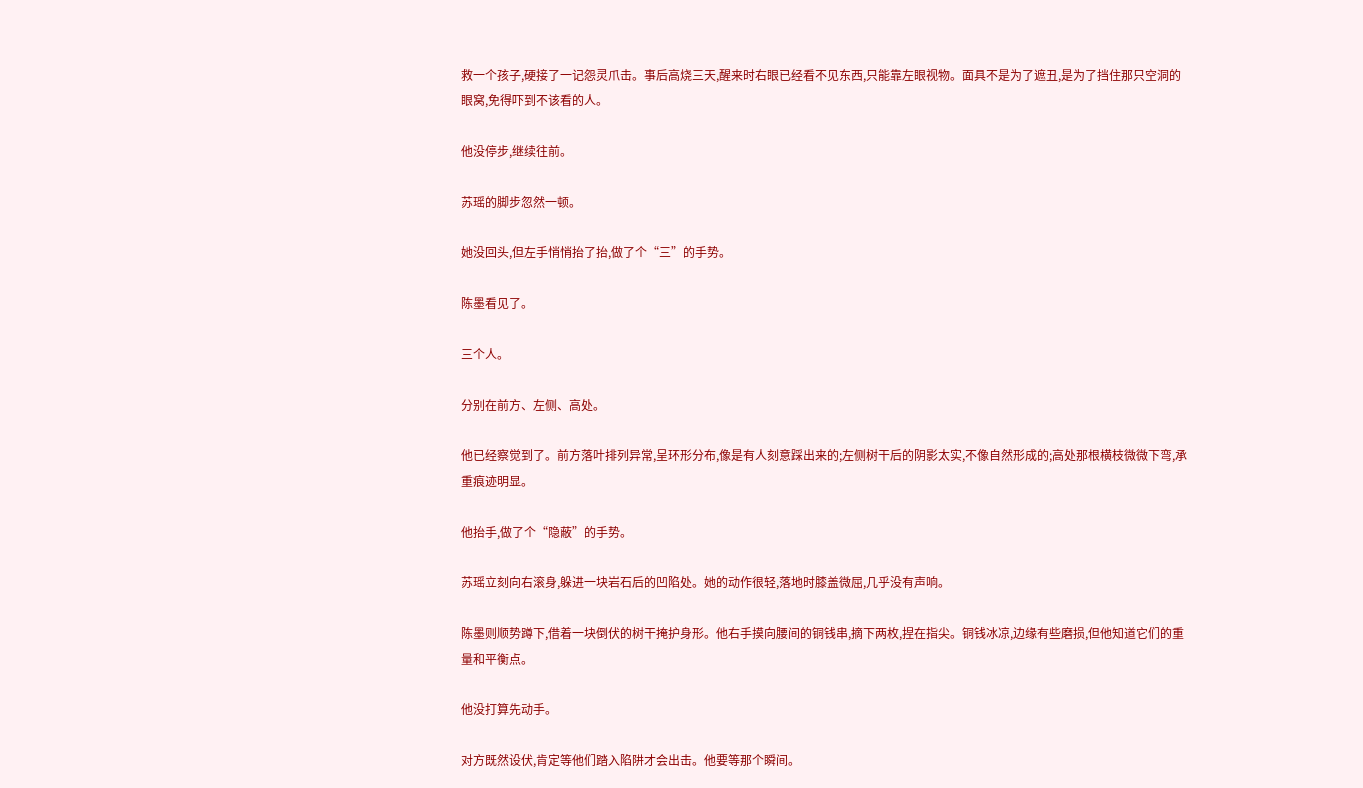救一个孩子,硬接了一记怨灵爪击。事后高烧三天,醒来时右眼已经看不见东西,只能靠左眼视物。面具不是为了遮丑,是为了挡住那只空洞的眼窝,免得吓到不该看的人。

他没停步,继续往前。

苏瑶的脚步忽然一顿。

她没回头,但左手悄悄抬了抬,做了个“三”的手势。

陈墨看见了。

三个人。

分别在前方、左侧、高处。

他已经察觉到了。前方落叶排列异常,呈环形分布,像是有人刻意踩出来的;左侧树干后的阴影太实,不像自然形成的;高处那根横枝微微下弯,承重痕迹明显。

他抬手,做了个“隐蔽”的手势。

苏瑶立刻向右滚身,躲进一块岩石后的凹陷处。她的动作很轻,落地时膝盖微屈,几乎没有声响。

陈墨则顺势蹲下,借着一块倒伏的树干掩护身形。他右手摸向腰间的铜钱串,摘下两枚,捏在指尖。铜钱冰凉,边缘有些磨损,但他知道它们的重量和平衡点。

他没打算先动手。

对方既然设伏,肯定等他们踏入陷阱才会出击。他要等那个瞬间。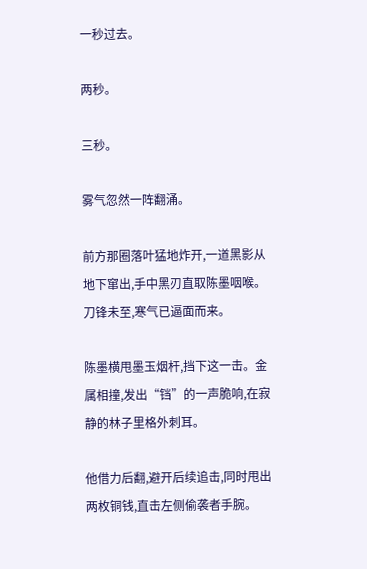一秒过去。

两秒。

三秒。

雾气忽然一阵翻涌。

前方那圈落叶猛地炸开,一道黑影从地下窜出,手中黑刃直取陈墨咽喉。刀锋未至,寒气已逼面而来。

陈墨横甩墨玉烟杆,挡下这一击。金属相撞,发出“铛”的一声脆响,在寂静的林子里格外刺耳。

他借力后翻,避开后续追击,同时甩出两枚铜钱,直击左侧偷袭者手腕。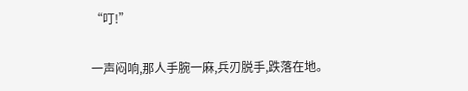“叮!”

一声闷响,那人手腕一麻,兵刃脱手,跌落在地。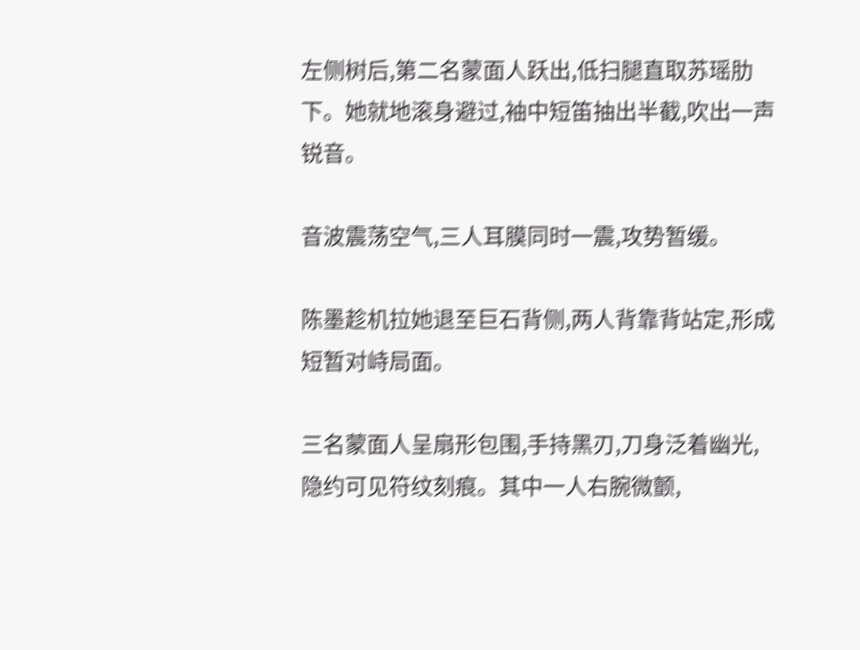左侧树后,第二名蒙面人跃出,低扫腿直取苏瑶肋下。她就地滚身避过,袖中短笛抽出半截,吹出一声锐音。

音波震荡空气,三人耳膜同时一震,攻势暂缓。

陈墨趁机拉她退至巨石背侧,两人背靠背站定,形成短暂对峙局面。

三名蒙面人呈扇形包围,手持黑刃,刀身泛着幽光,隐约可见符纹刻痕。其中一人右腕微颤,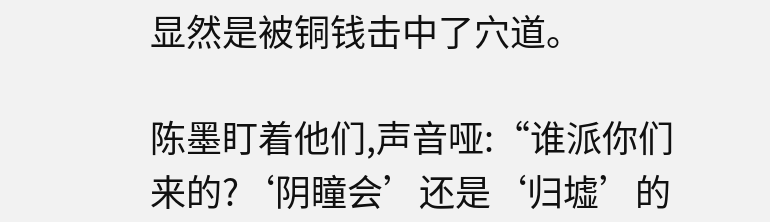显然是被铜钱击中了穴道。

陈墨盯着他们,声音哑:“谁派你们来的?‘阴瞳会’还是‘归墟’的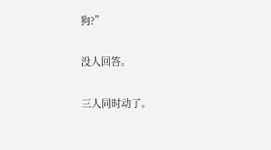狗?”

没人回答。

三人同时动了。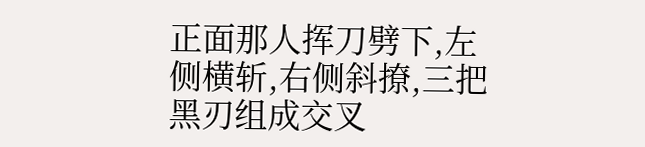正面那人挥刀劈下,左侧横斩,右侧斜撩,三把黑刃组成交叉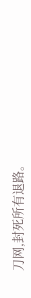刀网,封死所有退路。